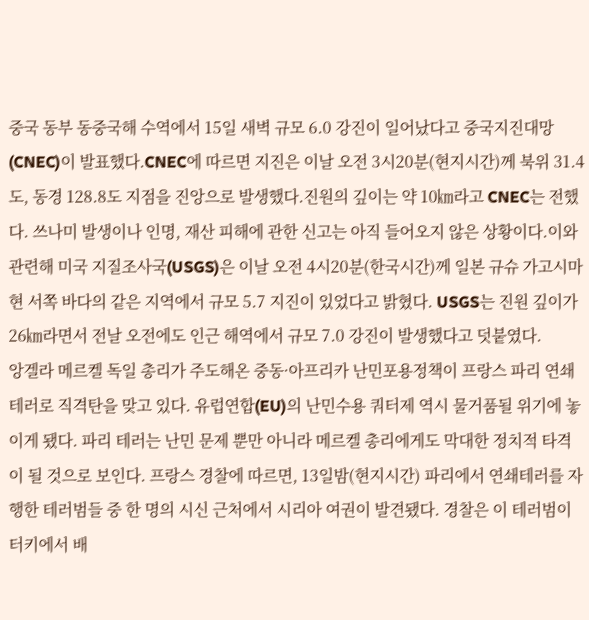중국 동부 동중국해 수역에서 15일 새벽 규모 6.0 강진이 일어났다고 중국지진대망(CNEC)이 발표했다.CNEC에 따르면 지진은 이날 오전 3시20분(현지시간)께 북위 31.4도, 동경 128.8도 지점을 진앙으로 발생했다.진원의 깊이는 약 10㎞라고 CNEC는 전했다. 쓰나미 발생이나 인명, 재산 피해에 관한 신고는 아직 들어오지 않은 상황이다.이와 관련해 미국 지질조사국(USGS)은 이날 오전 4시20분(한국시간)께 일본 규슈 가고시마현 서쪽 바다의 같은 지역에서 규모 5.7 지진이 있었다고 밝혔다. USGS는 진원 깊이가 26㎞라면서 전날 오전에도 인근 해역에서 규모 7.0 강진이 발생했다고 덧붙였다.
앙겔라 메르켈 독일 총리가 주도해온 중동·아프리카 난민포용정책이 프랑스 파리 연쇄테러로 직격탄을 맞고 있다. 유럽연합(EU)의 난민수용 쿼터제 역시 물거품될 위기에 놓이게 됐다. 파리 테러는 난민 문제 뿐만 아니라 메르켈 총리에게도 막대한 정치적 타격이 될 것으로 보인다. 프랑스 경찰에 따르면, 13일밤(현지시간) 파리에서 연쇄테러를 자행한 테러범들 중 한 명의 시신 근처에서 시리아 여권이 발견됐다. 경찰은 이 테러범이 터키에서 배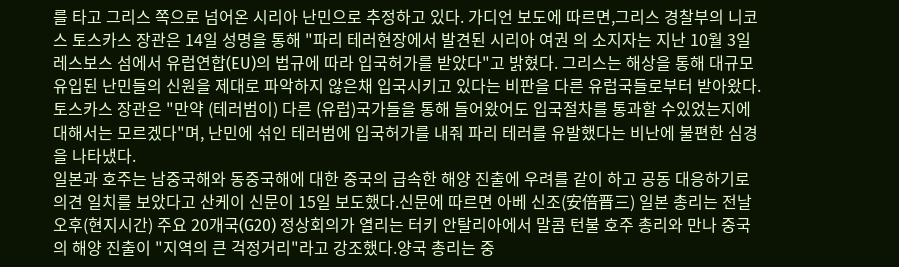를 타고 그리스 쪽으로 넘어온 시리아 난민으로 추정하고 있다. 가디언 보도에 따르면,그리스 경찰부의 니코스 토스카스 장관은 14일 성명을 통해 "파리 테러현장에서 발견된 시리아 여권 의 소지자는 지난 10월 3일 레스보스 섬에서 유럽연합(EU)의 법규에 따라 입국허가를 받았다"고 밝혔다. 그리스는 해상을 통해 대규모 유입된 난민들의 신원을 제대로 파악하지 않은채 입국시키고 있다는 비판을 다른 유럽국들로부터 받아왔다. 토스카스 장관은 "만약 (테러범이) 다른 (유럽)국가들을 통해 들어왔어도 입국절차를 통과할 수있었는지에 대해서는 모르겠다"며, 난민에 섞인 테러범에 입국허가를 내줘 파리 테러를 유발했다는 비난에 불편한 심경을 나타냈다.
일본과 호주는 남중국해와 동중국해에 대한 중국의 급속한 해양 진출에 우려를 같이 하고 공동 대응하기로 의견 일치를 보았다고 산케이 신문이 15일 보도했다.신문에 따르면 아베 신조(安倍晋三) 일본 총리는 전날 오후(현지시간) 주요 20개국(G20) 정상회의가 열리는 터키 안탈리아에서 말콤 턴불 호주 총리와 만나 중국의 해양 진출이 "지역의 큰 걱정거리"라고 강조했다.양국 총리는 중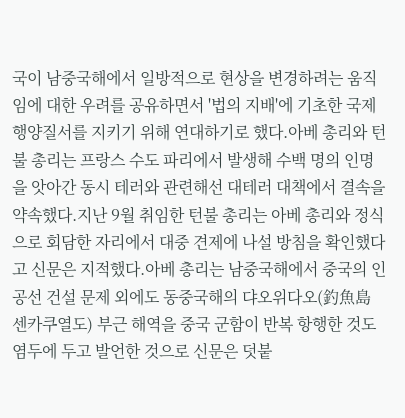국이 남중국해에서 일방적으로 현상을 변경하려는 움직임에 대한 우려를 공유하면서 '법의 지배'에 기초한 국제 행양질서를 지키기 위해 연대하기로 했다.아베 총리와 턴불 총리는 프랑스 수도 파리에서 발생해 수백 명의 인명을 앗아간 동시 테러와 관련해선 대테러 대책에서 결속을 약속했다.지난 9월 취임한 턴불 총리는 아베 총리와 정식으로 회담한 자리에서 대중 견제에 나설 방침을 확인했다고 신문은 지적했다.아베 총리는 남중국해에서 중국의 인공선 건설 문제 외에도 동중국해의 댜오위다오(釣魚島 센카쿠열도) 부근 해역을 중국 군함이 반복 항행한 것도 염두에 두고 발언한 것으로 신문은 덧붙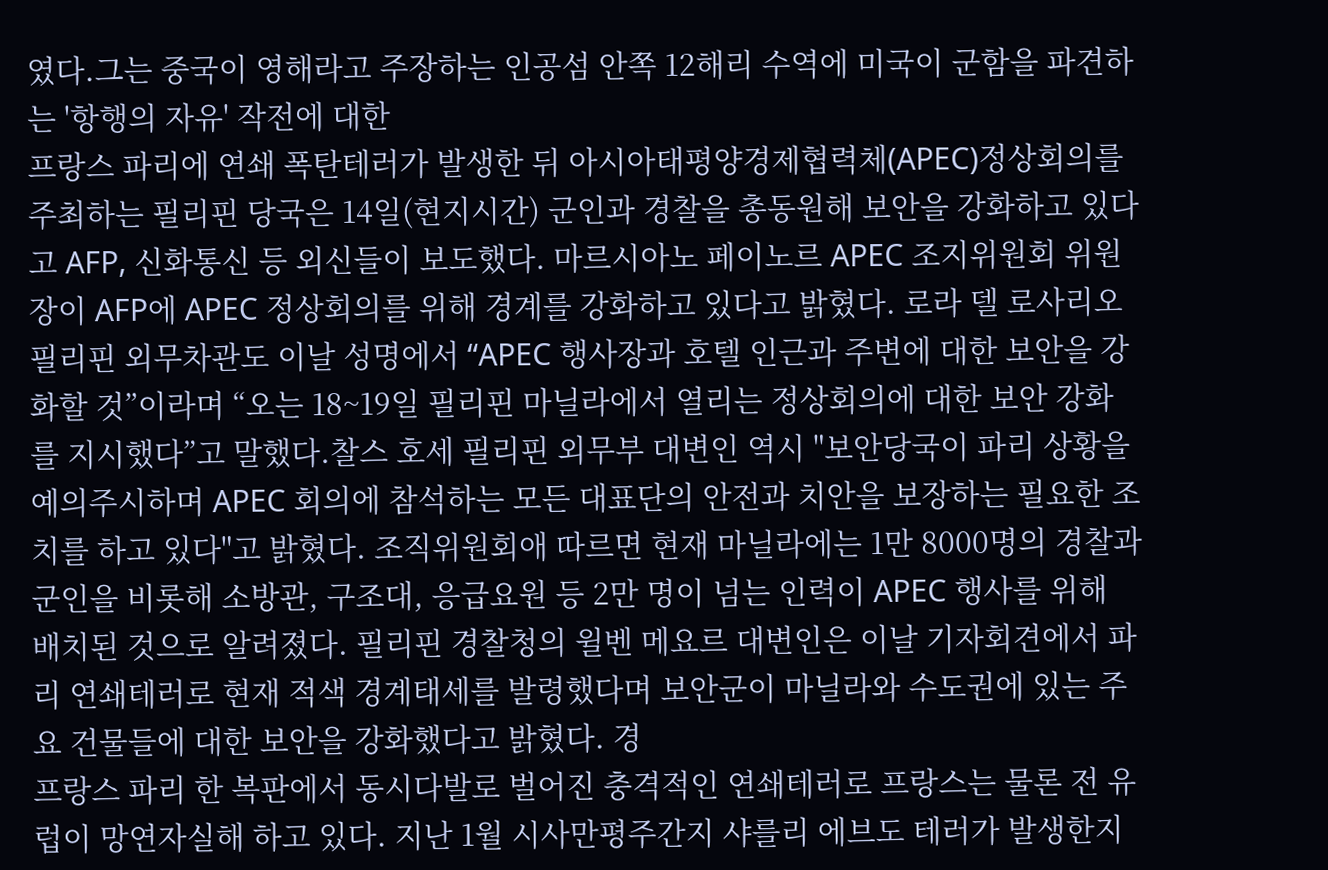였다.그는 중국이 영해라고 주장하는 인공섬 안쪽 12해리 수역에 미국이 군함을 파견하는 '항행의 자유' 작전에 대한
프랑스 파리에 연쇄 폭탄테러가 발생한 뒤 아시아태평양경제협력체(APEC)정상회의를 주최하는 필리핀 당국은 14일(현지시간) 군인과 경찰을 총동원해 보안을 강화하고 있다고 AFP, 신화통신 등 외신들이 보도했다. 마르시아노 페이노르 APEC 조지위원회 위원장이 AFP에 APEC 정상회의를 위해 경계를 강화하고 있다고 밝혔다. 로라 델 로사리오 필리핀 외무차관도 이날 성명에서 “APEC 행사장과 호텔 인근과 주변에 대한 보안을 강화할 것”이라며 “오는 18~19일 필리핀 마닐라에서 열리는 정상회의에 대한 보안 강화를 지시했다”고 말했다.찰스 호세 필리핀 외무부 대변인 역시 "보안당국이 파리 상황을 예의주시하며 APEC 회의에 참석하는 모든 대표단의 안전과 치안을 보장하는 필요한 조치를 하고 있다"고 밝혔다. 조직위원회애 따르면 현재 마닐라에는 1만 8000명의 경찰과 군인을 비롯해 소방관, 구조대, 응급요원 등 2만 명이 넘는 인력이 APEC 행사를 위해 배치된 것으로 알려졌다. 필리핀 경찰청의 윌벤 메요르 대변인은 이날 기자회견에서 파리 연쇄테러로 현재 적색 경계태세를 발령했다며 보안군이 마닐라와 수도권에 있는 주요 건물들에 대한 보안을 강화했다고 밝혔다. 경
프랑스 파리 한 복판에서 동시다발로 벌어진 충격적인 연쇄테러로 프랑스는 물론 전 유럽이 망연자실해 하고 있다. 지난 1월 시사만평주간지 샤를리 에브도 테러가 발생한지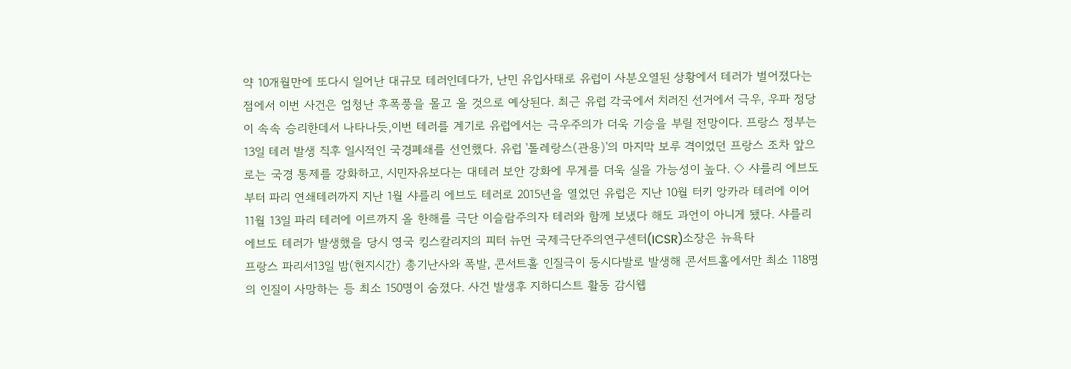약 10개월만에 또다시 일어난 대규모 테러인데다가, 난민 유입사태로 유럽이 사분오열된 상황에서 테러가 벌어졌다는 점에서 이번 사건은 엄청난 후폭풍을 몰고 올 것으로 예상된다. 최근 유럽 각국에서 치러진 선거에서 극우, 우파 정당이 속속 승리한데서 나타나듯,이번 테러를 계기로 유럽에서는 극우주의가 더욱 기승을 부릴 전망이다. 프랑스 정부는 13일 테러 발생 직후 일시적인 국경폐쇄를 선언했다. 유럽 '톨레랑스(관용)'의 마지막 보루 격이었던 프랑스 조차 앞으로는 국경 통제를 강화하고, 시민자유보다는 대테러 보안 강화에 무게를 더욱 실을 가능성이 높다. ◇ 샤를리 에브도부터 파리 연쇄테러까지 지난 1월 샤를리 에브도 테러로 2015년을 열었던 유럽은 지난 10월 터키 앙카라 테러에 이어 11월 13일 파리 테러에 이르까지 올 한해를 극단 이슬람주의자 테러와 함께 보냈다 해도 과언이 아니게 됐다. 샤를리 에브도 테러가 발생했을 당시 영국 킹스칼리지의 피터 뉴먼 국제극단주의연구센터(ICSR)소장은 뉴욕타
프랑스 파리서13일 밤(현지시간) 총기난사와 폭발, 콘서트홀 인질극이 동시다발로 발생해 콘서트홀에서만 최소 118명의 인질이 사망하는 등 최소 150명이 숨졌다. 사건 발생후 지하디스트 활동 감시웹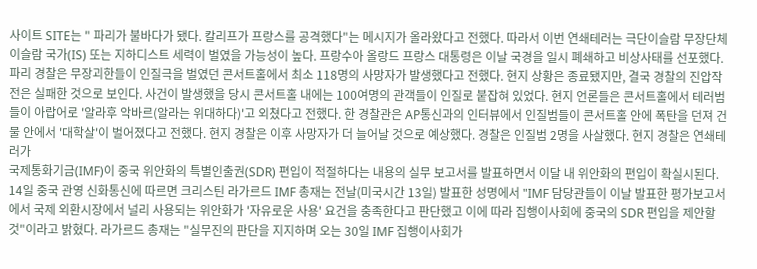사이트 SITE는 " 파리가 불바다가 됐다. 칼리프가 프랑스를 공격했다"는 메시지가 올라왔다고 전했다. 따라서 이번 연쇄테러는 극단이슬람 무장단체 이슬람 국가(IS) 또는 지하디스트 세력이 벌였을 가능성이 높다. 프랑수아 올랑드 프랑스 대통령은 이날 국경을 일시 폐쇄하고 비상사태를 선포했다. 파리 경찰은 무장괴한들이 인질극을 벌였던 콘서트홀에서 최소 118명의 사망자가 발생했다고 전했다. 현지 상황은 종료됐지만, 결국 경찰의 진압작전은 실패한 것으로 보인다. 사건이 발생했을 당시 콘서트홀 내에는 100여명의 관객들이 인질로 붙잡혀 있었다. 현지 언론들은 콘서트홀에서 테러범들이 아랍어로 '알라후 악바르(알라는 위대하다)'고 외쳤다고 전했다. 한 경찰관은 AP통신과의 인터뷰에서 인질범들이 콘서트홀 안에 폭탄을 던져 건물 안에서 '대학살'이 벌어졌다고 전했다. 현지 경찰은 이후 사망자가 더 늘어날 것으로 예상했다. 경찰은 인질범 2명을 사살했다. 현지 경찰은 연쇄테러가
국제통화기금(IMF)이 중국 위안화의 특별인출권(SDR) 편입이 적절하다는 내용의 실무 보고서를 발표하면서 이달 내 위안화의 편입이 확실시된다. 14일 중국 관영 신화통신에 따르면 크리스틴 라가르드 IMF 총재는 전날(미국시간 13일) 발표한 성명에서 "IMF 담당관들이 이날 발표한 평가보고서에서 국제 외환시장에서 널리 사용되는 위안화가 '자유로운 사용' 요건을 충족한다고 판단했고 이에 따라 집행이사회에 중국의 SDR 편입을 제안할 것"이라고 밝혔다. 라가르드 총재는 "실무진의 판단을 지지하며 오는 30일 IMF 집행이사회가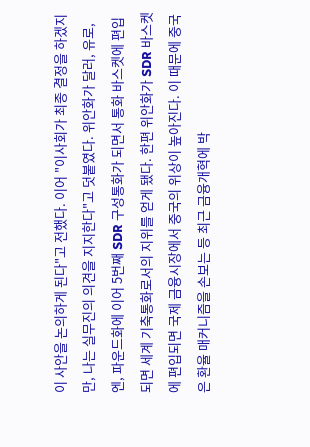이 사안을 논의하게 된다"고 전했다. 이어 "이사회가 최종 결정을 하겠지만, 나는 실무진의 의견을 지지한다"고 덧붙였다. 위안화가 달러, 유로, 엔, 파운드화에 이어 5번째 SDR 구성통화가 되면서 통화 바스켓에 편입되면 세계 기축통화로서의 지위를 얻게 됐다. 한편 위안화가 SDR 바스켓에 편입되면 국제 금융시장에서 중국의 위상이 높아진다. 이 때문에 중국은 환율 매커니즘을 손보는 등 최근 금융개혁에 박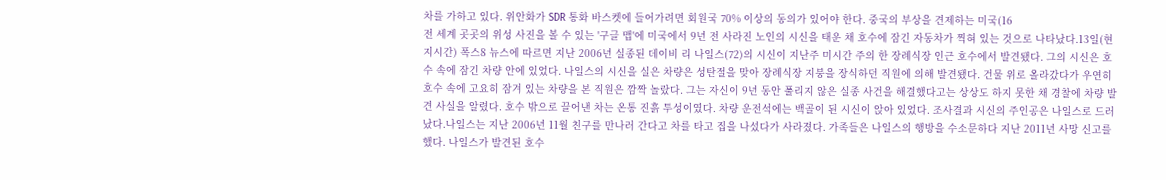차를 가하고 있다. 위안화가 SDR 통화 바스켓에 들어가려면 회원국 70% 이상의 동의가 있어야 한다. 중국의 부상을 견제하는 미국(16
전 세계 곳곳의 위성 사진을 볼 수 있는 '구글 맵'에 미국에서 9년 전 사라진 노인의 시신을 태운 채 호수에 잠긴 자동차가 찍혀 있는 것으로 나타났다.13일(현지시간) 폭스8 뉴스에 따르면 지난 2006년 실종된 데이비 리 나일스(72)의 시신이 지난주 미시간 주의 한 장례식장 인근 호수에서 발견됐다. 그의 시신은 호수 속에 잠긴 차량 안에 있었다. 나일스의 시신을 실은 차량은 성탄절을 맞아 장례식장 지붕을 장식하던 직원에 의해 발견됐다. 건물 위로 올라갔다가 우연히 호수 속에 고요히 잠겨 있는 차량을 본 직원은 깜짝 놀랐다. 그는 자신이 9년 동안 풀리지 않은 실종 사건을 해결했다고는 상상도 하지 못한 채 경찰에 차량 발견 사실을 알렸다. 호수 밖으로 끌어낸 차는 온통 진흙 투성이였다. 차량 운전석에는 백골이 된 시신이 앉아 있었다. 조사결과 시신의 주인공은 나일스로 드러났다.나일스는 지난 2006년 11월 친구를 만나러 간다고 차를 타고 집을 나섰다가 사라졌다. 가족들은 나일스의 행방을 수소문하다 지난 2011년 사망 신고를 했다. 나일스가 발견된 호수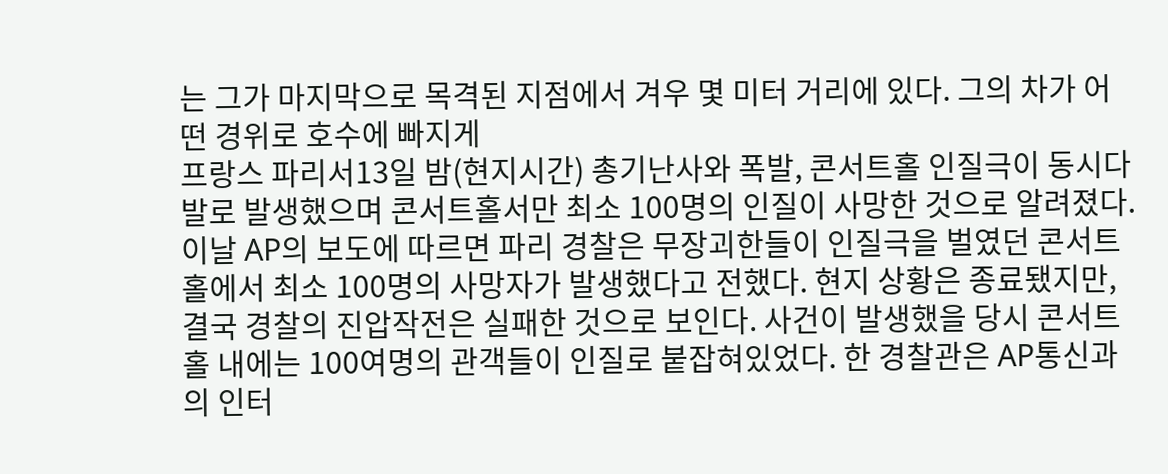는 그가 마지막으로 목격된 지점에서 겨우 몇 미터 거리에 있다. 그의 차가 어떤 경위로 호수에 빠지게
프랑스 파리서13일 밤(현지시간) 총기난사와 폭발, 콘서트홀 인질극이 동시다발로 발생했으며 콘서트홀서만 최소 100명의 인질이 사망한 것으로 알려졌다. 이날 AP의 보도에 따르면 파리 경찰은 무장괴한들이 인질극을 벌였던 콘서트홀에서 최소 100명의 사망자가 발생했다고 전했다. 현지 상황은 종료됐지만, 결국 경찰의 진압작전은 실패한 것으로 보인다. 사건이 발생했을 당시 콘서트홀 내에는 100여명의 관객들이 인질로 붙잡혀있었다. 한 경찰관은 AP통신과의 인터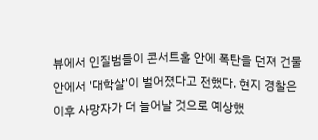뷰에서 인질범들이 콘서트홀 안에 폭탄을 던져 건물 안에서 '대학살'이 벌어졌다고 전했다. 현지 경찰은 이후 사망자가 더 늘어날 것으로 예상했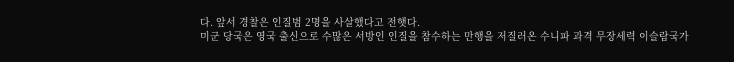다. 앞서 경찰은 인질범 2명을 사살했다고 전햇다.
미군 당국은 영국 출신으로 수많은 서방인 인질을 참수하는 만행을 저질러온 수니파 과격 무장세력 이슬람국가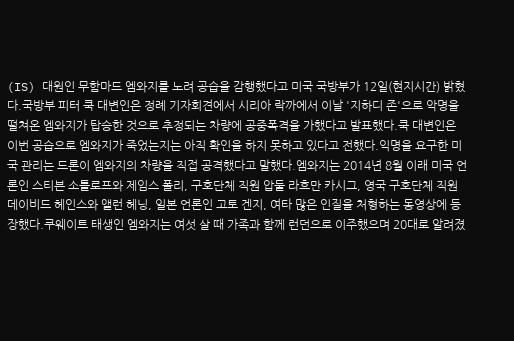(IS) 대원인 무함마드 엠와지를 노려 공습을 감행했다고 미국 국방부가 12일(현지시간) 밝혔다.국방부 피터 쿡 대변인은 정례 기자회견에서 시리아 락까에서 이날 '지하디 존'으로 악명을 떨쳐온 엠와지가 탑승한 것으로 추정되는 차량에 공중폭격을 가했다고 발표했다.쿡 대변인은 이번 공습으로 엠와지가 죽었는지는 아직 확인을 하지 못하고 있다고 전했다.익명을 요구한 미국 관리는 드론이 엠와지의 차량을 직접 공격했다고 말했다.엠와지는 2014년 8월 이래 미국 언론인 스티븐 소틀로프와 제임스 폴리, 구호단체 직원 압둘 라흐만 카시그, 영국 구호단체 직원 데이비드 헤인스와 앨런 헤닝, 일본 언론인 고토 겐지, 여타 많은 인질을 처형하는 동영상에 등장했다.쿠웨이트 태생인 엠와지는 여섯 살 때 가족과 함께 런던으로 이주했으며 20대로 알려졌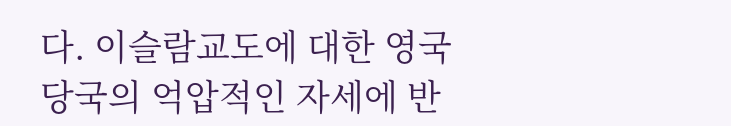다. 이슬람교도에 대한 영국 당국의 억압적인 자세에 반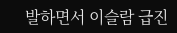발하면서 이슬람 급진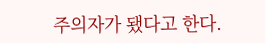주의자가 됐다고 한다.